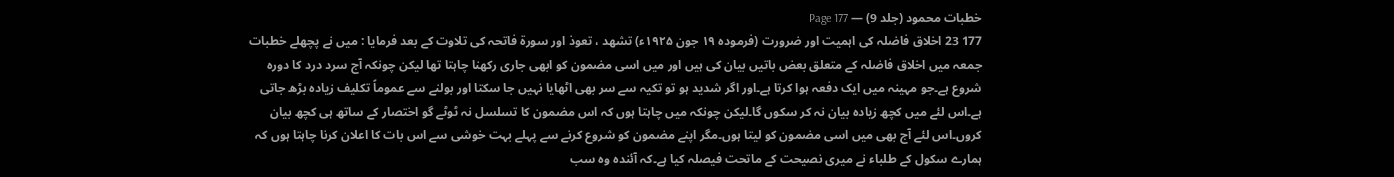خطبات محمود (جلد 9) — Page 177
177 23 اخلاق فاضلہ کی اہمیت اور ضرورت (فرموده ۱۹ جون ۱۹۲۵ء) تشهد ، تعوذ اور سورۃ فاتحہ کی تلاوت کے بعد فرمایا : میں نے پچھلے خطبات جمعہ میں اخلاق فاضلہ کے متعلق بعض باتیں بیان کی ہیں اور میں اسی مضمون کو ابھی جاری رکھنا چاہتا تھا لیکن چونکہ آج سرد درد کا دورہ شروع ہے۔جو مہینہ میں ایک دفعہ ہوا کرتا ہے۔اور اگر شدید ہو تو تکیہ سے سر بھی اٹھایا نہیں جا سکتا اور بولنے سے عموماً تکلیف زیادہ بڑھ جاتی ہے۔اس لئے میں کچھ زیادہ بیان نہ کر سکوں گا۔لیکن چونکہ میں چاہتا ہوں کہ اس مضمون کا تسلسل نہ ٹوٹے گو اختصار کے ساتھ ہی کچھ بیان کروں۔اس لئے آج بھی میں اسی مضمون کو لیتا ہوں۔مگر اپنے مضمون کو شروع کرنے سے پہلے بہت خوشی سے اس بات کا اعلان کرنا چاہتا ہوں کہ ہمارے سکول کے طلباء نے میری نصیحت کے ماتحت فیصلہ کیا ہے۔کہ آئندہ وہ سب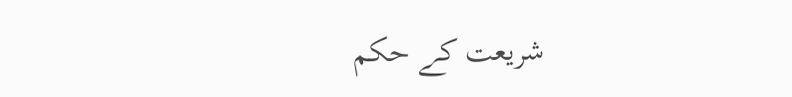شریعت کے حکم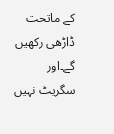کے ماتحت ڈاڑھی رکھیں گے۔اور سگریٹ نہیں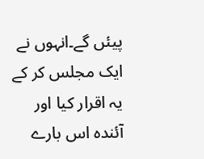پیئں گے۔انہوں نے ایک مجلس کر کے یہ اقرار کیا اور آئندہ اس بارے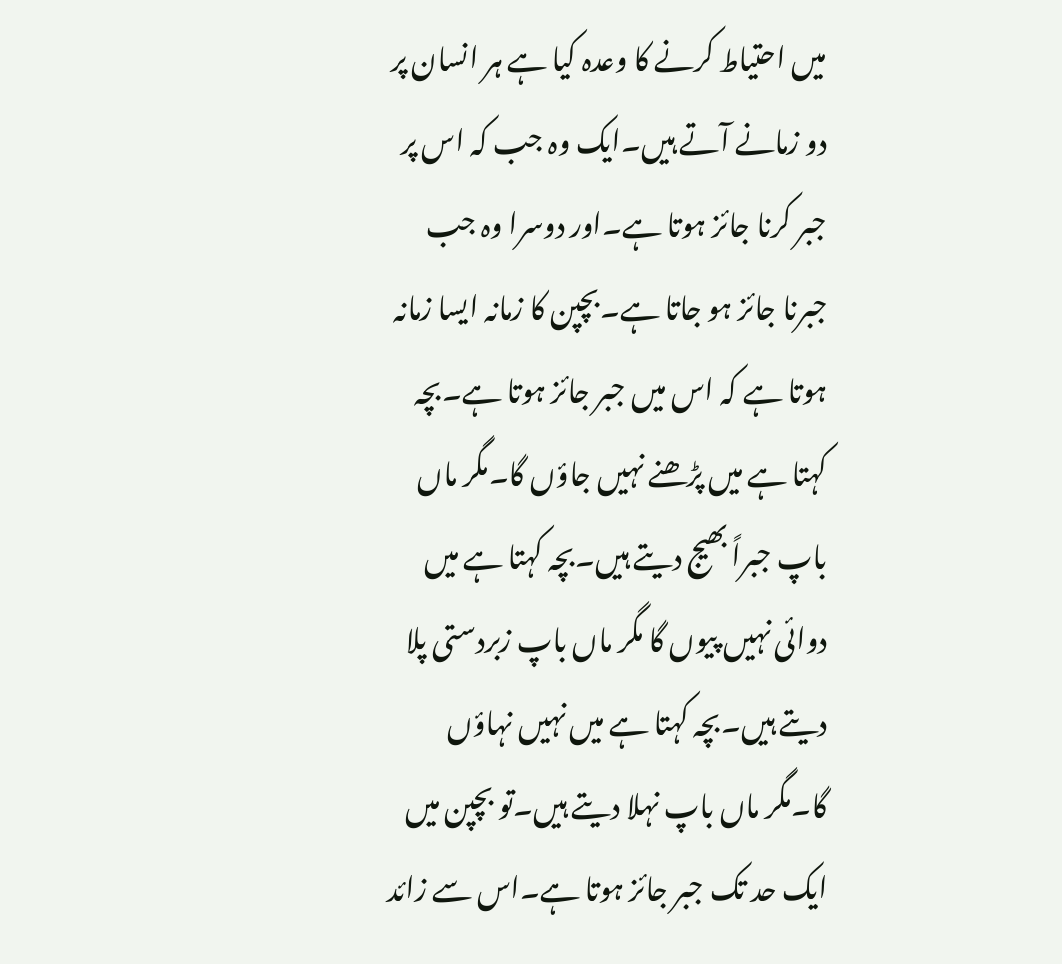میں احتیاط کرنے کا وعدہ کیا ہے ہر انسان پر دو زمانے آتے ہیں۔ایک وہ جب کہ اس پر جبر کرنا جائز ہوتا ہے۔اور دوسرا وہ جب جبرنا جائز ہو جاتا ہے۔بچپن کا زمانہ ایسا زمانہ ہوتا ہے کہ اس میں جبر جائز ہوتا ہے۔بچہ کہتا ہے میں پڑھنے نہیں جاؤں گا۔مگر ماں باپ جبراً بھیج دیتے ہیں۔بچہ کہتا ہے میں دوائی نہیں پیوں گا مگر ماں باپ زبردستی پلا دیتے ہیں۔بچہ کہتا ہے میں نہیں نہاؤں گا۔مگر ماں باپ نہلا دیتے ہیں۔تو بچپن میں ایک حد تک جبر جائز ہوتا ہے۔اس سے زائد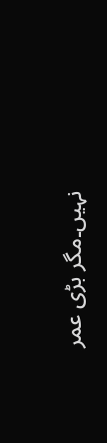نہیں۔مگر بڑی عمر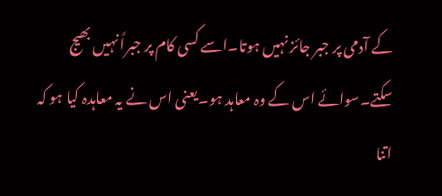کے آدمی پر جبر جائز نہیں ہوتا۔اسے کسی کام پر جبراً نہیں بھیج سکتے۔سوائے اس کے وہ معاہد ہو۔یعنی اس نے یہ معاہدہ کیا ہو کہ اتنا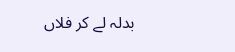بدلہ لے کر فلاں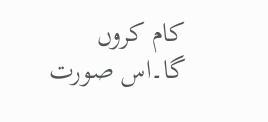کام کروں گا۔اس صورت